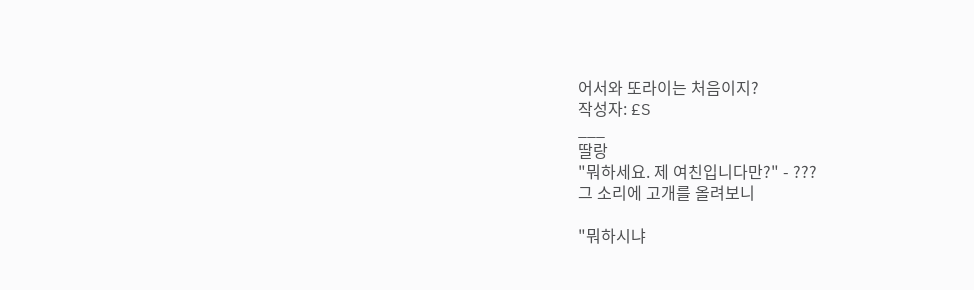어서와 또라이는 처음이지?
작성자: £S
___
딸랑
"뭐하세요. 제 여친입니다만?" - ???
그 소리에 고개를 올려보니

"뭐하시냐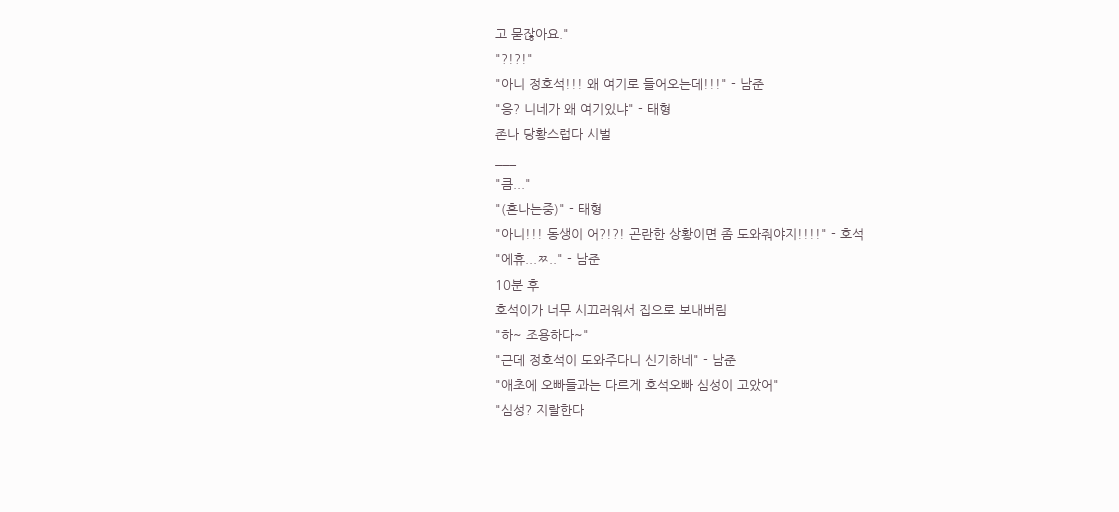고 묻잖아요."
"?!?!"
"아니 정호석!!! 왜 여기로 들어오는데!!!" - 남준
"응? 니네가 왜 여기있냐" - 태형
존나 당황스럽다 시벌
___
"큼..."
"(혼나는중)" - 태형
"아니!!! 동생이 어?!?! 곤란한 상황이면 좀 도와줘야지!!!!" - 호석
"에휴...ㅉ.." - 남준
10분 후
호석이가 너무 시끄러워서 집으로 보내버림
"하~ 조용하다~"
"근데 정호석이 도와주다니 신기하네" - 남준
"애초에 오빠들과는 다르게 호석오빠 심성이 고았어"
"심성? 지랄한다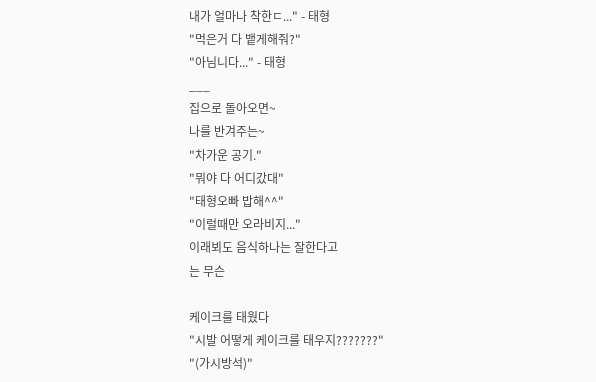내가 얼마나 착한ㄷ..." - 태형
"먹은거 다 뱉게해줘?"
"아님니다..." - 태형
___
집으로 돌아오면~
나를 반겨주는~
"차가운 공기."
"뭐야 다 어디갔대"
"태형오빠 밥해^^"
"이럴때만 오라비지..."
이래뵈도 음식하나는 잘한다고
는 무슨

케이크를 태웠다
"시발 어떻게 케이크를 태우지???????"
"(가시방석)"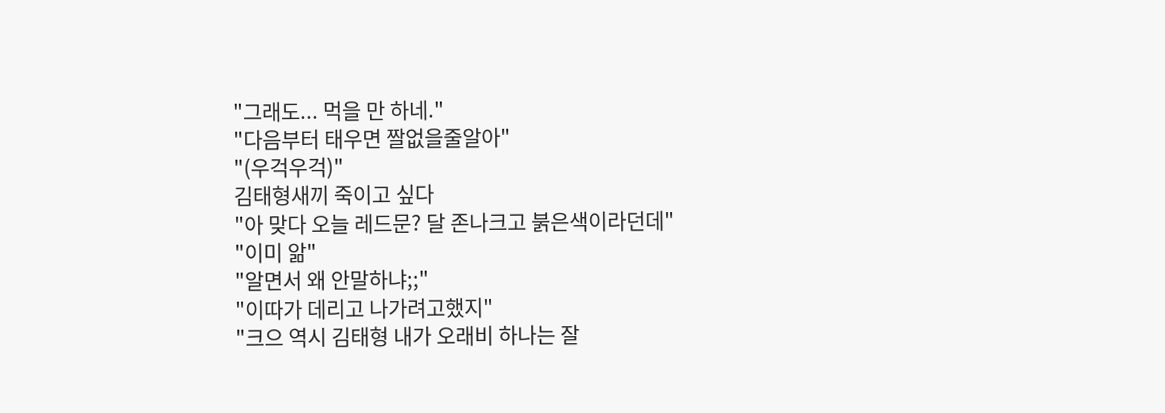"그래도... 먹을 만 하네."
"다음부터 태우면 짤없을줄알아"
"(우걱우걱)"
김태형새끼 죽이고 싶다
"아 맞다 오늘 레드문? 달 존나크고 붉은색이라던데"
"이미 앎"
"알면서 왜 안말하냐;;"
"이따가 데리고 나가려고했지"
"크으 역시 김태형 내가 오래비 하나는 잘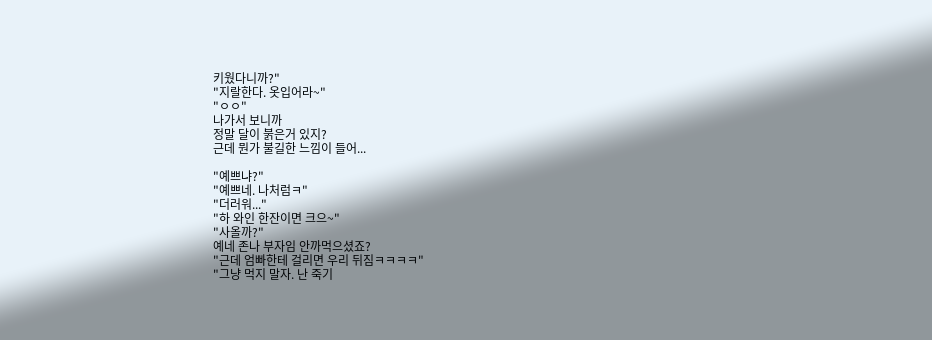키웠다니까?"
"지랄한다. 옷입어라~"
"ㅇㅇ"
나가서 보니까
정말 달이 붉은거 있지?
근데 뭔가 불길한 느낌이 들어...

"예쁘냐?"
"예쁘네. 나처럼ㅋ"
"더러워..."
"하 와인 한잔이면 크으~"
"사올까?"
예네 존나 부자임 안까먹으셨죠?
"근데 엄빠한테 걸리면 우리 뒤짐ㅋㅋㅋㅋ"
"그냥 먹지 말자. 난 죽기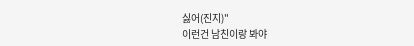싫어(진지)"
이런건 남친이랑 봐야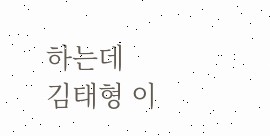하는데
김태형 이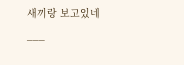새끼랑 보고있네
___